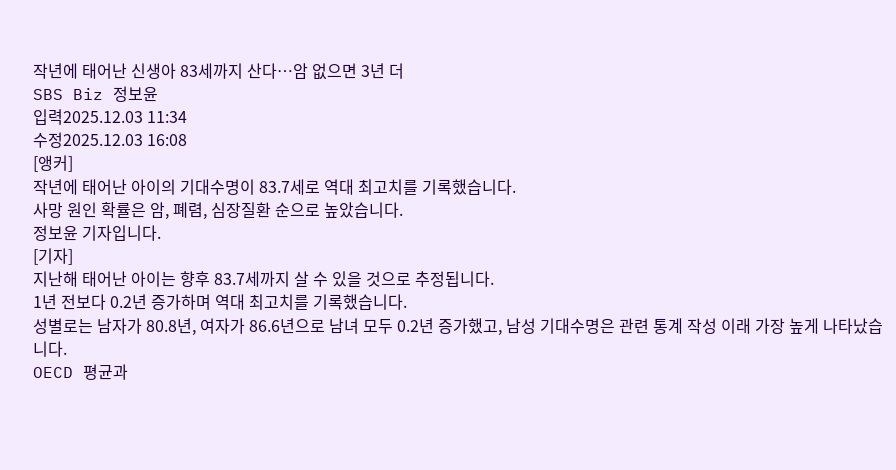작년에 태어난 신생아 83세까지 산다…암 없으면 3년 더
SBS Biz 정보윤
입력2025.12.03 11:34
수정2025.12.03 16:08
[앵커]
작년에 태어난 아이의 기대수명이 83.7세로 역대 최고치를 기록했습니다.
사망 원인 확률은 암, 폐렴, 심장질환 순으로 높았습니다.
정보윤 기자입니다.
[기자]
지난해 태어난 아이는 향후 83.7세까지 살 수 있을 것으로 추정됩니다.
1년 전보다 0.2년 증가하며 역대 최고치를 기록했습니다.
성별로는 남자가 80.8년, 여자가 86.6년으로 남녀 모두 0.2년 증가했고, 남성 기대수명은 관련 통계 작성 이래 가장 높게 나타났습니다.
OECD 평균과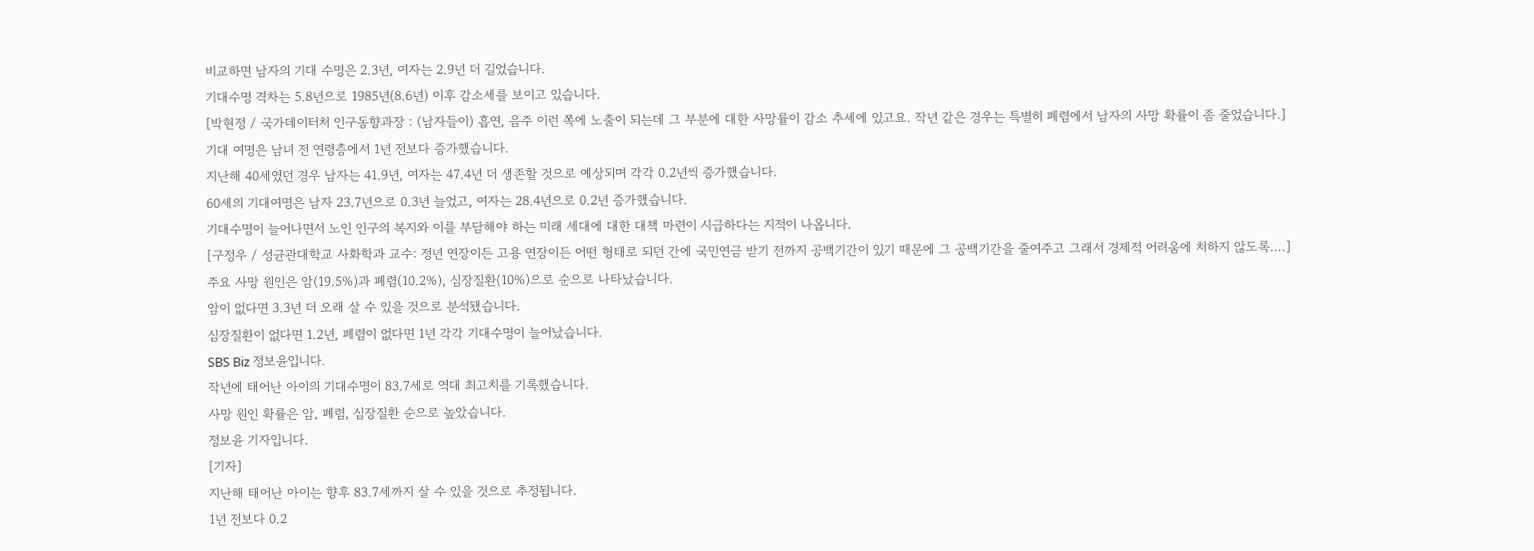비교하면 남자의 기대 수명은 2.3년, 여자는 2.9년 더 길었습니다.
기대수명 격차는 5.8년으로 1985년(8.6년) 이후 감소세를 보이고 있습니다.
[박현정 / 국가데이터처 인구동향과장 : (남자들이) 흡연, 음주 이런 쪽에 노출이 되는데 그 부분에 대한 사망률이 감소 추세에 있고요. 작년 같은 경우는 특별히 폐렴에서 남자의 사망 확률이 좀 줄었습니다.]
기대 여명은 남녀 전 연령층에서 1년 전보다 증가했습니다.
지난해 40세였던 경우 남자는 41.9년, 여자는 47.4년 더 생존할 것으로 예상되며 각각 0.2년씩 증가했습니다.
60세의 기대여명은 남자 23.7년으로 0.3년 늘었고, 여자는 28.4년으로 0.2년 증가했습니다.
기대수명이 늘어나면서 노인 인구의 복지와 이를 부담해야 하는 미래 세대에 대한 대책 마련이 시급하다는 지적이 나옵니다.
[구정우 / 성균관대학교 사화학과 교수: 정년 연장이든 고용 연장이든 어떤 형태로 되던 간에 국민연금 받기 전까지 공백기간이 있기 때문에 그 공백기간을 줄여주고 그래서 경제적 어려움에 처하지 않도록….]
주요 사망 원인은 암(19.5%)과 폐렴(10.2%), 심장질환(10%)으로 순으로 나타났습니다.
암이 없다면 3.3년 더 오래 살 수 있을 것으로 분석됐습니다.
심장질환이 없다면 1.2년, 폐렴이 없다면 1년 각각 기대수명이 늘어났습니다.
SBS Biz 정보윤입니다.
작년에 태어난 아이의 기대수명이 83.7세로 역대 최고치를 기록했습니다.
사망 원인 확률은 암, 폐렴, 심장질환 순으로 높았습니다.
정보윤 기자입니다.
[기자]
지난해 태어난 아이는 향후 83.7세까지 살 수 있을 것으로 추정됩니다.
1년 전보다 0.2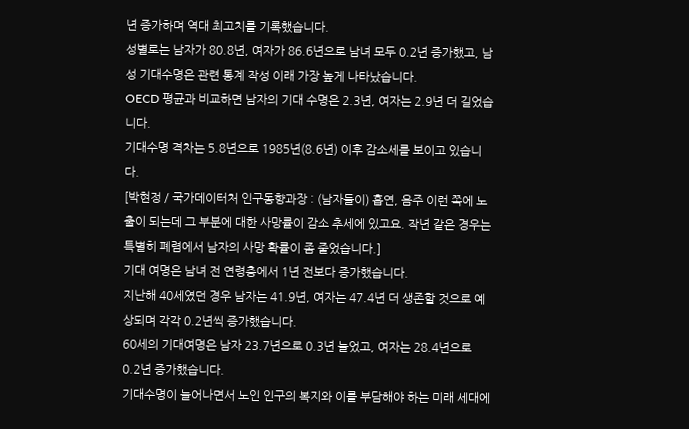년 증가하며 역대 최고치를 기록했습니다.
성별로는 남자가 80.8년, 여자가 86.6년으로 남녀 모두 0.2년 증가했고, 남성 기대수명은 관련 통계 작성 이래 가장 높게 나타났습니다.
OECD 평균과 비교하면 남자의 기대 수명은 2.3년, 여자는 2.9년 더 길었습니다.
기대수명 격차는 5.8년으로 1985년(8.6년) 이후 감소세를 보이고 있습니다.
[박현정 / 국가데이터처 인구동향과장 : (남자들이) 흡연, 음주 이런 쪽에 노출이 되는데 그 부분에 대한 사망률이 감소 추세에 있고요. 작년 같은 경우는 특별히 폐렴에서 남자의 사망 확률이 좀 줄었습니다.]
기대 여명은 남녀 전 연령층에서 1년 전보다 증가했습니다.
지난해 40세였던 경우 남자는 41.9년, 여자는 47.4년 더 생존할 것으로 예상되며 각각 0.2년씩 증가했습니다.
60세의 기대여명은 남자 23.7년으로 0.3년 늘었고, 여자는 28.4년으로 0.2년 증가했습니다.
기대수명이 늘어나면서 노인 인구의 복지와 이를 부담해야 하는 미래 세대에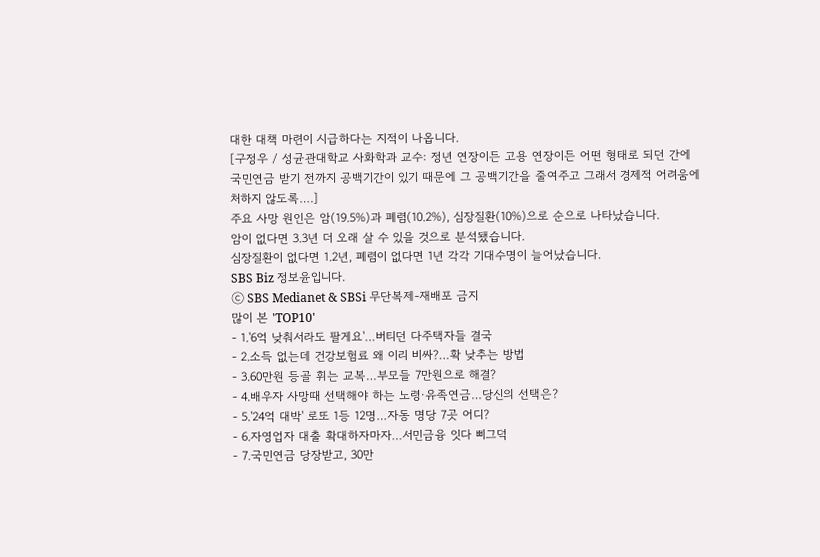대한 대책 마련이 시급하다는 지적이 나옵니다.
[구정우 / 성균관대학교 사화학과 교수: 정년 연장이든 고용 연장이든 어떤 형태로 되던 간에 국민연금 받기 전까지 공백기간이 있기 때문에 그 공백기간을 줄여주고 그래서 경제적 어려움에 처하지 않도록….]
주요 사망 원인은 암(19.5%)과 폐렴(10.2%), 심장질환(10%)으로 순으로 나타났습니다.
암이 없다면 3.3년 더 오래 살 수 있을 것으로 분석됐습니다.
심장질환이 없다면 1.2년, 폐렴이 없다면 1년 각각 기대수명이 늘어났습니다.
SBS Biz 정보윤입니다.
ⓒ SBS Medianet & SBSi 무단복제-재배포 금지
많이 본 'TOP10'
- 1.'6억 낮춰서라도 팔게요'…버티던 다주택자들 결국
- 2.소득 없는데 건강보험료 왜 이리 비싸?…확 낮추는 방법
- 3.60만원 등골 휘는 교복…부모들 7만원으로 해결?
- 4.배우자 사망때 선택해야 하는 노령·유족연금…당신의 선택은?
- 5.'24억 대박' 로또 1등 12명…자동 명당 7곳 어디?
- 6.자영업자 대출 확대하자마자…서민금융 잇다 삐그덕
- 7.국민연금 당장받고, 30만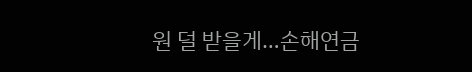원 덜 받을게…손해연금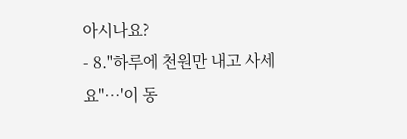아시나요?
- 8."하루에 천원만 내고 사세요"…'이 동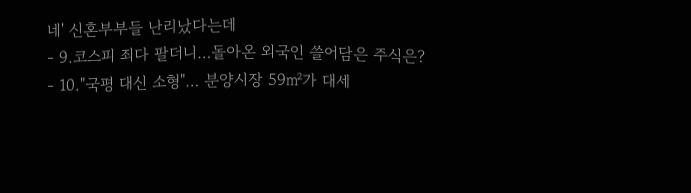네' 신혼부부들 난리났다는데
- 9.코스피 죄다 팔더니…돌아온 외국인 쓸어담은 주식은?
- 10."국평 대신 소형"… 분양시장 59㎡가 대세